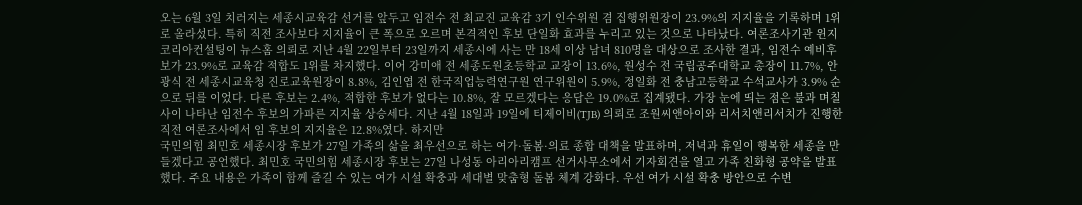오는 6월 3일 치러지는 세종시교육감 선거를 앞두고 임전수 전 최교진 교육감 3기 인수위원 겸 집행위원장이 23.9%의 지지율을 기록하며 1위로 올라섰다. 특히 직전 조사보다 지지율이 큰 폭으로 오르며 본격적인 후보 단일화 효과를 누리고 있는 것으로 나타났다. 여론조사기관 윈지코리아컨설팅이 뉴스홈 의뢰로 지난 4월 22일부터 23일까지 세종시에 사는 만 18세 이상 남녀 810명을 대상으로 조사한 결과, 임전수 예비후보가 23.9%로 교육감 적합도 1위를 차지했다. 이어 강미애 전 세종도원초등학교 교장이 13.6%, 원성수 전 국립공주대학교 총장이 11.7%, 안광식 전 세종시교육청 진로교육원장이 8.8%, 김인엽 전 한국직업능력연구원 연구위원이 5.9%, 정일화 전 충남고등학교 수석교사가 3.9% 순으로 뒤를 이었다. 다른 후보는 2.4%, 적합한 후보가 없다는 10.8%, 잘 모르겠다는 응답은 19.0%로 집계됐다. 가장 눈에 띄는 점은 불과 며칠 사이 나타난 임전수 후보의 가파른 지지율 상승세다. 지난 4월 18일과 19일에 티제이비(TJB) 의뢰로 조원씨앤아이와 리서치앤리서치가 진행한 직전 여론조사에서 임 후보의 지지율은 12.8%였다. 하지만
국민의힘 최민호 세종시장 후보가 27일 가족의 삶을 최우선으로 하는 여가·돌봄·의료 종합 대책을 발표하며, 저녁과 휴일이 행복한 세종을 만들겠다고 공언했다. 최민호 국민의힘 세종시장 후보는 27일 나성동 아리아리캠프 선거사무소에서 기자회견을 열고 가족 친화형 공약을 발표했다. 주요 내용은 가족이 함께 즐길 수 있는 여가 시설 확충과 세대별 맞춤형 돌봄 체계 강화다. 우선 여가 시설 확충 방안으로 수변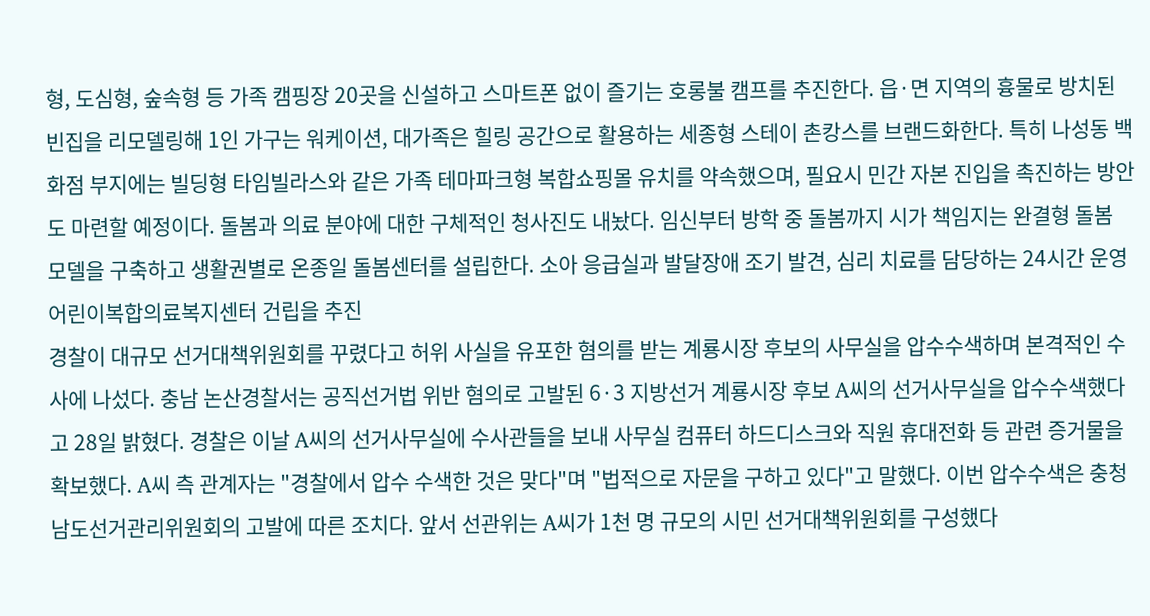형, 도심형, 숲속형 등 가족 캠핑장 20곳을 신설하고 스마트폰 없이 즐기는 호롱불 캠프를 추진한다. 읍·면 지역의 흉물로 방치된 빈집을 리모델링해 1인 가구는 워케이션, 대가족은 힐링 공간으로 활용하는 세종형 스테이 촌캉스를 브랜드화한다. 특히 나성동 백화점 부지에는 빌딩형 타임빌라스와 같은 가족 테마파크형 복합쇼핑몰 유치를 약속했으며, 필요시 민간 자본 진입을 촉진하는 방안도 마련할 예정이다. 돌봄과 의료 분야에 대한 구체적인 청사진도 내놨다. 임신부터 방학 중 돌봄까지 시가 책임지는 완결형 돌봄 모델을 구축하고 생활권별로 온종일 돌봄센터를 설립한다. 소아 응급실과 발달장애 조기 발견, 심리 치료를 담당하는 24시간 운영 어린이복합의료복지센터 건립을 추진
경찰이 대규모 선거대책위원회를 꾸렸다고 허위 사실을 유포한 혐의를 받는 계룡시장 후보의 사무실을 압수수색하며 본격적인 수사에 나섰다. 충남 논산경찰서는 공직선거법 위반 혐의로 고발된 6·3 지방선거 계룡시장 후보 A씨의 선거사무실을 압수수색했다고 28일 밝혔다. 경찰은 이날 A씨의 선거사무실에 수사관들을 보내 사무실 컴퓨터 하드디스크와 직원 휴대전화 등 관련 증거물을 확보했다. A씨 측 관계자는 "경찰에서 압수 수색한 것은 맞다"며 "법적으로 자문을 구하고 있다"고 말했다. 이번 압수수색은 충청남도선거관리위원회의 고발에 따른 조치다. 앞서 선관위는 A씨가 1천 명 규모의 시민 선거대책위원회를 구성했다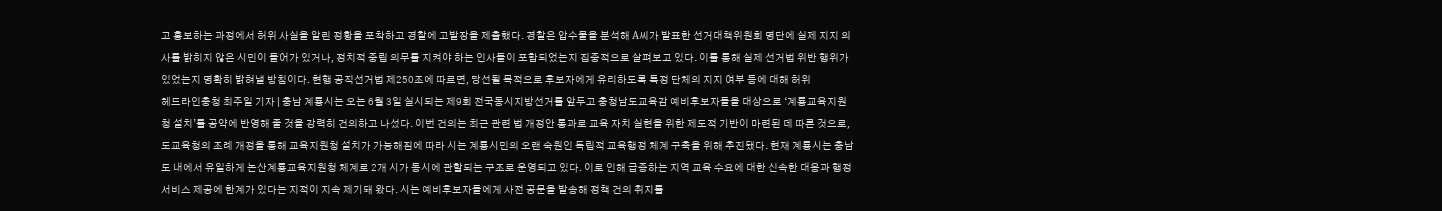고 홍보하는 과정에서 허위 사실을 알린 정황을 포착하고 경찰에 고발장을 제출했다. 경찰은 압수물을 분석해 A씨가 발표한 선거대책위원회 명단에 실제 지지 의사를 밝히지 않은 시민이 들어가 있거나, 정치적 중립 의무를 지켜야 하는 인사들이 포함되었는지 집중적으로 살펴보고 있다. 이를 통해 실제 선거법 위반 행위가 있었는지 명확히 밝혀낼 방침이다. 현행 공직선거법 제250조에 따르면, 당선될 목적으로 후보자에게 유리하도록 특정 단체의 지지 여부 등에 대해 허위
헤드라인충청 최주일 기자 | 충남 계룡시는 오는 6월 3일 실시되는 제9회 전국동시지방선거를 앞두고 충청남도교육감 예비후보자들을 대상으로 ‘계룡교육지원청 설치’를 공약에 반영해 줄 것을 강력히 건의하고 나섰다. 이번 건의는 최근 관련 법 개정안 통과로 교육 자치 실현을 위한 제도적 기반이 마련된 데 따른 것으로, 도교육청의 조례 개정을 통해 교육지원청 설치가 가능해짐에 따라 시는 계룡시민의 오랜 숙원인 독립적 교육행정 체계 구축을 위해 추진됐다. 현재 계룡시는 충남도 내에서 유일하게 논산계룡교육지원청 체계로 2개 시가 동시에 관할되는 구조로 운영되고 있다. 이로 인해 급증하는 지역 교육 수요에 대한 신속한 대응과 행정 서비스 제공에 한계가 있다는 지적이 지속 제기돼 왔다. 시는 예비후보자들에게 사전 공문을 발송해 정책 건의 취지를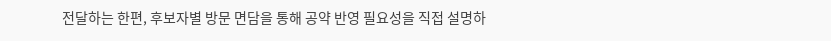전달하는 한편, 후보자별 방문 면담을 통해 공약 반영 필요성을 직접 설명하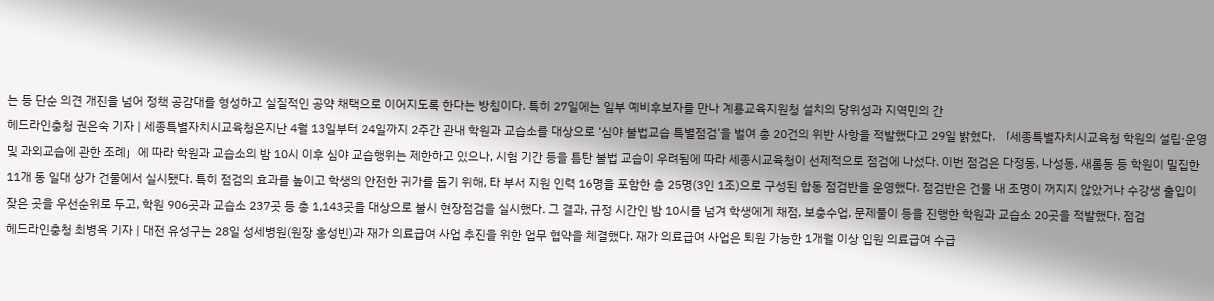는 등 단순 의견 개진을 넘어 정책 공감대를 형성하고 실질적인 공약 채택으로 이어지도록 한다는 방침이다. 특히 27일에는 일부 예비후보자를 만나 계룡교육지원청 설치의 당위성과 지역민의 간
헤드라인충청 권은숙 기자 | 세종특별자치시교육청은지난 4월 13일부터 24일까지 2주간 관내 학원과 교습소를 대상으로 ‘심야 불법교습 특별점검’을 벌여 총 20건의 위반 사항을 적발했다고 29일 밝혔다. 「세종특별자치시교육청 학원의 설립·운영 및 과외교습에 관한 조례」에 따라 학원과 교습소의 밤 10시 이후 심야 교습행위는 제한하고 있으나, 시험 기간 등을 틈탄 불법 교습이 우려됨에 따라 세종시교육청이 선제적으로 점검에 나섰다. 이번 점검은 다정동, 나성동, 새롬동 등 학원이 밀집한 11개 동 일대 상가 건물에서 실시됐다. 특히 점검의 효과를 높이고 학생의 안전한 귀가를 돕기 위해, 타 부서 지원 인력 16명을 포함한 총 25명(3인 1조)으로 구성된 합동 점검반을 운영했다. 점검반은 건물 내 조명이 꺼지지 않았거나 수강생 출입이 잦은 곳을 우선순위로 두고, 학원 906곳과 교습소 237곳 등 총 1,143곳을 대상으로 불시 현장점검을 실시했다. 그 결과, 규정 시간인 밤 10시를 넘겨 학생에게 채점, 보충수업, 문제풀이 등을 진행한 학원과 교습소 20곳을 적발했다. 점검
헤드라인충청 최병옥 기자 | 대전 유성구는 28일 성세병원(원장 홍성빈)과 재가 의료급여 사업 추진을 위한 업무 협약을 체결했다. 재가 의료급여 사업은 퇴원 가능한 1개월 이상 입원 의료급여 수급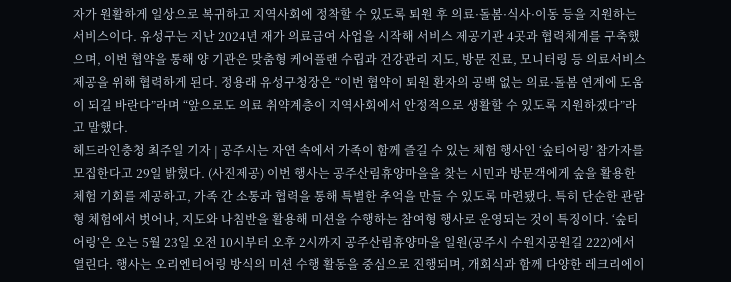자가 원활하게 일상으로 복귀하고 지역사회에 정착할 수 있도록 퇴원 후 의료·돌봄·식사·이동 등을 지원하는 서비스이다. 유성구는 지난 2024년 재가 의료급여 사업을 시작해 서비스 제공기관 4곳과 협력체계를 구축했으며, 이번 협약을 통해 양 기관은 맞춤형 케어플랜 수립과 건강관리 지도, 방문 진료, 모니터링 등 의료서비스 제공을 위해 협력하게 된다. 정용래 유성구청장은 “이번 협약이 퇴원 환자의 공백 없는 의료·돌봄 연계에 도움이 되길 바란다”라며 “앞으로도 의료 취약계층이 지역사회에서 안정적으로 생활할 수 있도록 지원하겠다”라고 말했다.
헤드라인충청 최주일 기자 | 공주시는 자연 속에서 가족이 함께 즐길 수 있는 체험 행사인 ‘숲티어링’ 참가자를 모집한다고 29일 밝혔다. (사진제공) 이번 행사는 공주산림휴양마을을 찾는 시민과 방문객에게 숲을 활용한 체험 기회를 제공하고, 가족 간 소통과 협력을 통해 특별한 추억을 만들 수 있도록 마련됐다. 특히 단순한 관람형 체험에서 벗어나, 지도와 나침반을 활용해 미션을 수행하는 참여형 행사로 운영되는 것이 특징이다. ‘숲티어링’은 오는 5월 23일 오전 10시부터 오후 2시까지 공주산림휴양마을 일원(공주시 수원지공원길 222)에서 열린다. 행사는 오리엔티어링 방식의 미션 수행 활동을 중심으로 진행되며, 개회식과 함께 다양한 레크리에이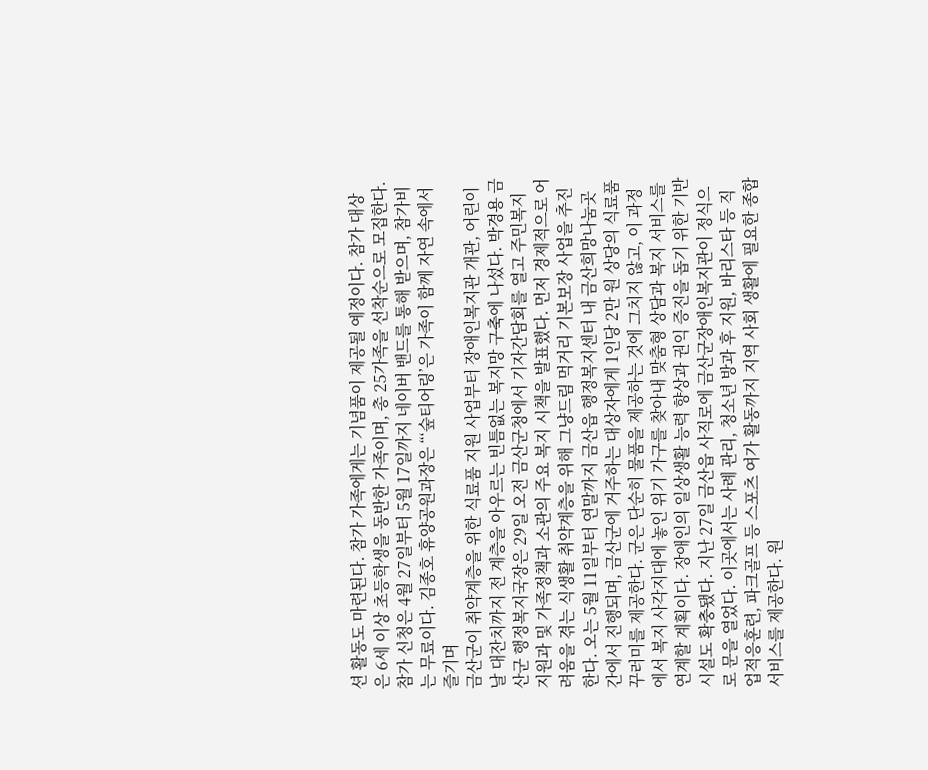션 활동도 마련된다. 참가 가족에게는 기념품이 제공될 예정이다. 참가 대상은 6세 이상 초등학생을 동반한 가족이며, 총 25가족을 선착순으로 모집한다. 참가 신청은 4월 27일부터 5월 17일까지 네이버 밴드를 통해 받으며, 참가비는 무료이다. 김종호 휴양공원과장은 “‘숲티어링’은 가족이 함께 자연 속에서 즐기며
금산군이 취약계층을 위한 식료품 지원 사업부터 장애인복지관 개관, 어린이날 대잔치까지 전 계층을 아우르는 빈틈없는 복지망 구축에 나섰다. 박경용 금산군 행정복지국장은 29일 오전 금산군청에서 기자간담회를 열고 주민복지지원과 및 가족정책과 소관의 주요 복지 시책을 발표했다. 먼저 경제적으로 어려움을 겪는 식생활 취약계층을 위해 그냥드림 먹거리 기본보장 사업을 추진한다. 오는 5월 11일부터 연말까지 금산읍 행정복지센터 내 금산희망나눔곳간에서 진행되며, 금산군에 거주하는 대상자에게 1인당 2만 원 상당의 식료품 꾸러미를 제공한다. 군은 단순히 물품을 제공하는 것에 그치지 않고, 이 과정에서 복지 사각지대에 놓인 위기 가구를 찾아내 맞춤형 상담과 복지 서비스를 연계할 계획이다. 장애인의 일상생활 능력 향상과 권익 증진을 돕기 위한 기반 시설도 확충됐다. 지난 27일 금산읍 사직로에 금산군장애인복지관이 정식으로 문을 열었다. 이곳에서는 사례 관리, 청소년 방과 후 지원, 바리스타 등 직업적응훈련, 파크골프 등 스포츠 여가 활동까지 지역 사회 생활에 필요한 종합 서비스를 제공한다. 원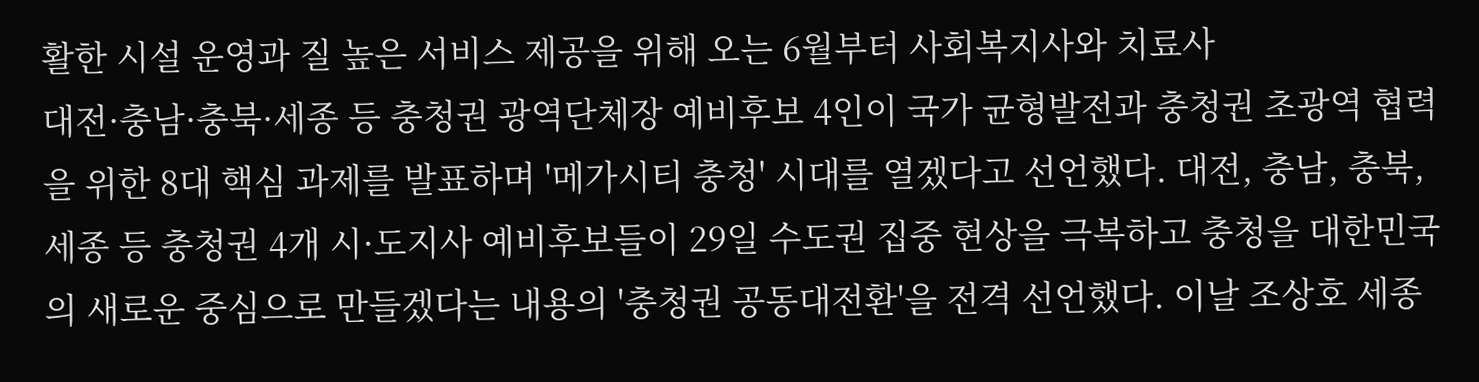활한 시설 운영과 질 높은 서비스 제공을 위해 오는 6월부터 사회복지사와 치료사
대전·충남·충북·세종 등 충청권 광역단체장 예비후보 4인이 국가 균형발전과 충청권 초광역 협력을 위한 8대 핵심 과제를 발표하며 '메가시티 충청' 시대를 열겠다고 선언했다. 대전, 충남, 충북, 세종 등 충청권 4개 시·도지사 예비후보들이 29일 수도권 집중 현상을 극복하고 충청을 대한민국의 새로운 중심으로 만들겠다는 내용의 '충청권 공동대전환'을 전격 선언했다. 이날 조상호 세종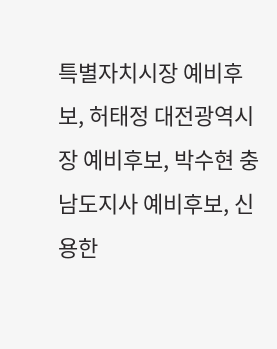특별자치시장 예비후보, 허태정 대전광역시장 예비후보, 박수현 충남도지사 예비후보, 신용한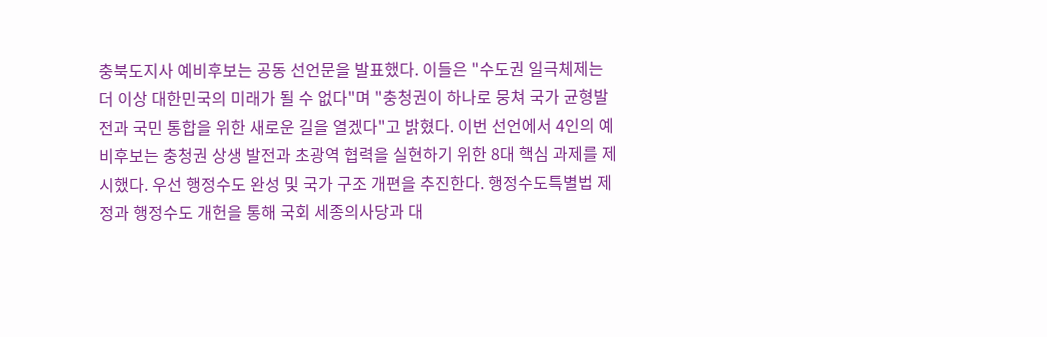충북도지사 예비후보는 공동 선언문을 발표했다. 이들은 "수도권 일극체제는 더 이상 대한민국의 미래가 될 수 없다"며 "충청권이 하나로 뭉쳐 국가 균형발전과 국민 통합을 위한 새로운 길을 열겠다"고 밝혔다. 이번 선언에서 4인의 예비후보는 충청권 상생 발전과 초광역 협력을 실현하기 위한 8대 핵심 과제를 제시했다. 우선 행정수도 완성 및 국가 구조 개편을 추진한다. 행정수도특별법 제정과 행정수도 개헌을 통해 국회 세종의사당과 대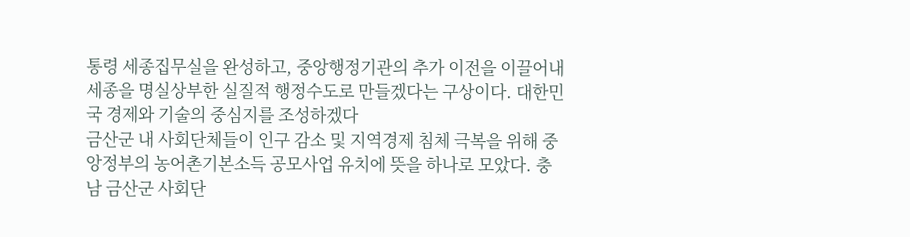통령 세종집무실을 완성하고, 중앙행정기관의 추가 이전을 이끌어내 세종을 명실상부한 실질적 행정수도로 만들겠다는 구상이다. 대한민국 경제와 기술의 중심지를 조성하겠다
금산군 내 사회단체들이 인구 감소 및 지역경제 침체 극복을 위해 중앙정부의 농어촌기본소득 공모사업 유치에 뜻을 하나로 모았다. 충남 금산군 사회단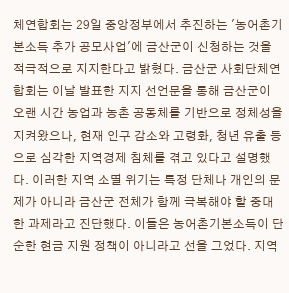체연합회는 29일 중앙정부에서 추진하는 '농어촌기본소득 추가 공모사업'에 금산군이 신청하는 것을 적극적으로 지지한다고 밝혔다. 금산군 사회단체연합회는 이날 발표한 지지 선언문을 통해 금산군이 오랜 시간 농업과 농촌 공동체를 기반으로 정체성을 지켜왔으나, 현재 인구 감소와 고령화, 청년 유출 등으로 심각한 지역경제 침체를 겪고 있다고 설명했다. 이러한 지역 소멸 위기는 특정 단체나 개인의 문제가 아니라 금산군 전체가 함께 극복해야 할 중대한 과제라고 진단했다. 이들은 농어촌기본소득이 단순한 현금 지원 정책이 아니라고 선을 그었다. 지역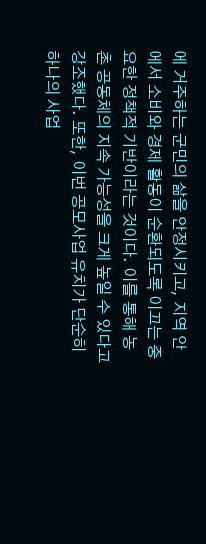에 거주하는 군민의 삶을 안정시키고, 지역 안에서 소비와 경제 활동이 순환되도록 이끄는 중요한 정책적 기반이라는 것이다. 이를 통해 농촌 공동체의 지속 가능성을 크게 높일 수 있다고 강조했다. 또한, 이번 공모사업 유치가 단순히 하나의 사업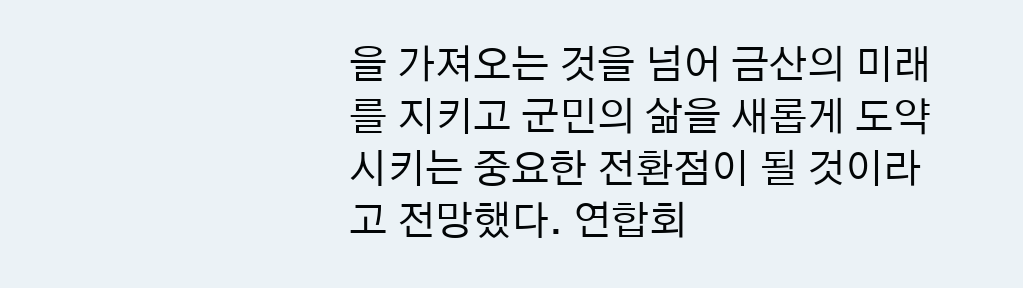을 가져오는 것을 넘어 금산의 미래를 지키고 군민의 삶을 새롭게 도약시키는 중요한 전환점이 될 것이라고 전망했다. 연합회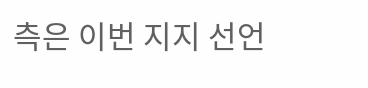측은 이번 지지 선언